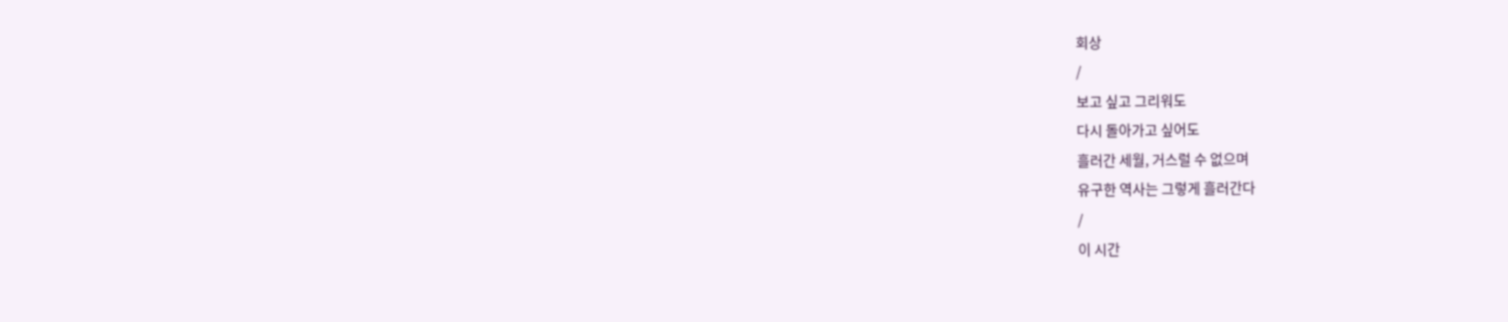회상
/
보고 싶고 그리워도
다시 돌아가고 싶어도
흘러간 세월, 거스럴 수 없으며
유구한 역사는 그렇게 흘러간다
/
이 시간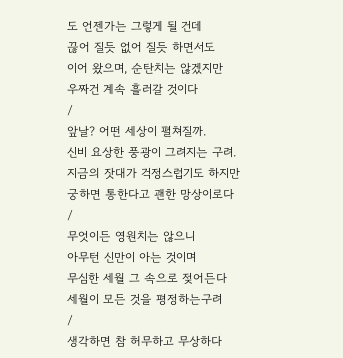도 언젠가는 그렇게 될 건데
끊어 질듯 없어 질듯 하면서도
이어 왔으며, 순탄치는 않겠지만
우짜건 계속 흘러갈 것이다
/
앞날? 어떤 세상이 펼쳐질까.
신비 요상한 풍광이 그려지는 구려.
지금의 잣대가 걱정스럽기도 하지만
궁하면 통한다고 괜한 망상이로다
/
무엇이든 영원치는 않으니
아무턴 신만이 아는 것이며
무심한 세월 그 속으로 젖어든다
세월이 모든 것을 평정하는구려
/
생각하면 참 허무하고 무상하다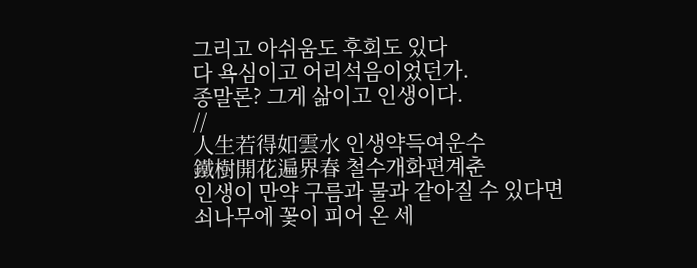그리고 아쉬움도 후회도 있다
다 욕심이고 어리석음이었던가.
종말론? 그게 삶이고 인생이다.
//
人生若得如雲水 인생약득여운수
鐵樹開花遍界春 철수개화편계춘
인생이 만약 구름과 물과 같아질 수 있다면
쇠나무에 꽃이 피어 온 세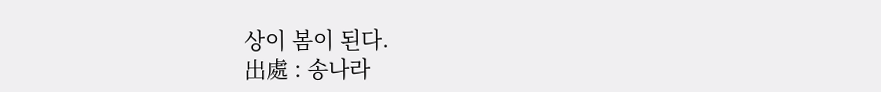상이 봄이 된다.
出處 : 송나라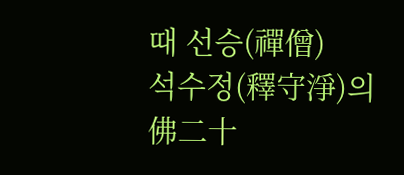때 선승(禪僧)
석수정(釋守淨)의 佛二十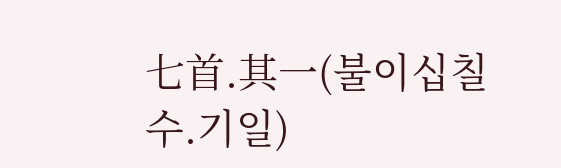七首.其一(불이십칠수.기일)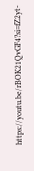https://youtu.be/rBOK21QvGF4?si=fZ2yt-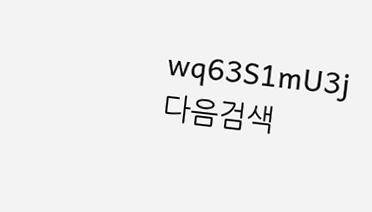wq63S1mU3j
다음검색